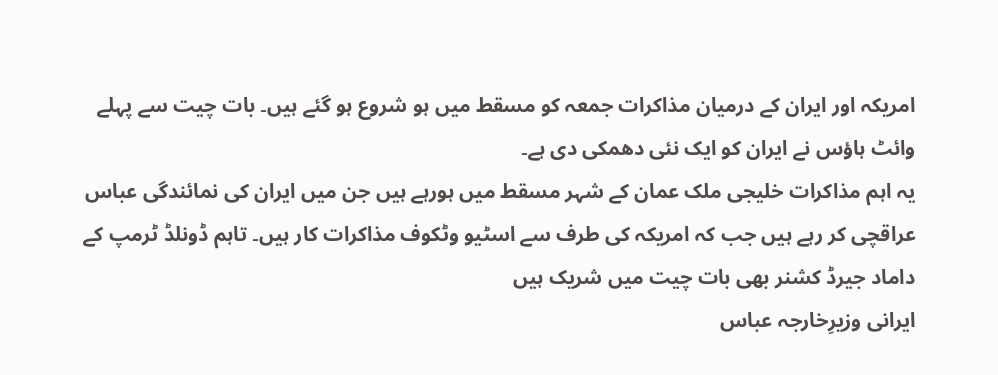امریکہ اور ایران کے درمیان مذاکرات جمعہ کو مسقط میں ہو شروع ہو گئے ہیں۔ بات چیت سے پہلے وائٹ ہاؤس نے ایران کو ایک نئی دھمکی دی ہے۔
یہ اہم مذاکرات خلیجی ملک عمان کے شہر مسقط میں ہورہے ہیں جن میں ایران کی نمائندگی عباس عراقچی کر رہے ہیں جب کہ امریکہ کی طرف سے اسٹیو وٹکوف مذاکرات کار ہیں۔ تاہم ڈونلڈ ٹرمپ کے داماد جیرڈ کشنر بھی بات چیت میں شریک ہیں
ایرانی وزیرِخارجہ عباس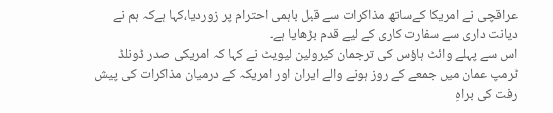عراقچی نے امریکا کےساتھ مذاکرات سے قبل باہمی احترام پر زوردیا،کہا ہےکہ ہم نے دیانت داری سے سفارت کاری کے لیے قدم بڑھایا ہے۔
اس سے پہلے وائٹ ہاؤس کی ترجمان کیرولین لیویٹ نے کہا کہ امریکی صدر ڈونلڈ ٹرمپ عمان میں جمعے کے روز ہونے والے ایران اور امریکہ کے درمیان مذاکرات کی پیش رفت کی براہِ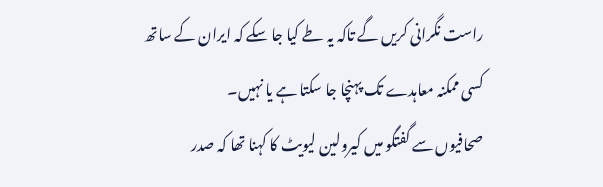راست نگرانی کریں گے تاکہ یہ طے کیا جا سکے کہ ایران کے ساتھ کسی ممکنہ معاہدے تک پہنچا جا سکتا ہے یا نہیں۔
صحافیوں سے گفتگو میں کیرولین لیویٹ کا کہنا تھا کہ صدر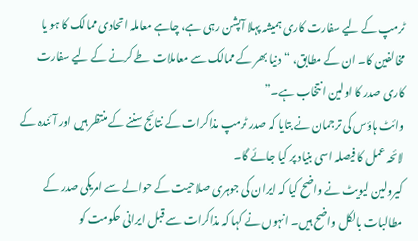ٹرمپ کے لیے سفارت کاری ہمیشہ پہلا آپشن رہی ہے، چاہے معاملہ اتحادی ممالک کا ہو یا مخالفین کا۔ ان کے مطابق، “دنیا بھر کے ممالک سے معاملات طے کرنے کے لیے سفارت کاری صدر کا اولین انتخاب ہے۔”
وائٹ ہاؤس کی ترجمان نے بتایا کہ صدر ٹرمپ مذاکرات کے نتائج سننے کے منتظر ہیں اور آئندہ کے لائحہ عمل کا فیصلہ اسی بنیاد پر کیا جائے گا۔
کیرولین لیویٹ نے واضح کیا کہ ایران کی جوہری صلاحیت کے حوالے سے امریکی صدر کے مطالبات بالکل واضح ہیں۔ انہوں نے کہا کہ مذاکرات سے قبل ایرانی حکومت کو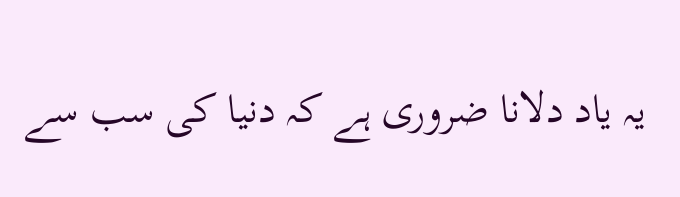یہ یاد دلانا ضروری ہے کہ دنیا کی سب سے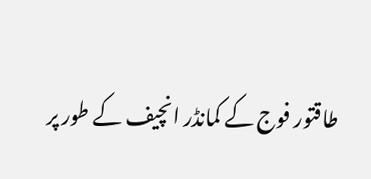طاقتور فوج کے کمانڈر انچیف کے طور پر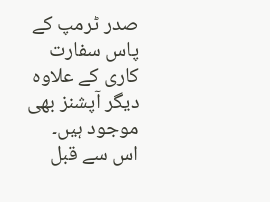صدر ٹرمپ کے پاس سفارت کاری کے علاوہ دیگر آپشنز بھی موجود ہیں۔
اس سے قبل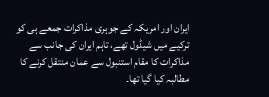ایران اور امریکہ کے جوہری مذاکرات جمعے ہی کو ترکیے میں شیڈول تھے، تاہم ایران کی جانب سے مذاکرات کا مقام استنبول سے عمان منتقل کرنے کا مطالبہ کیا گیا تھا۔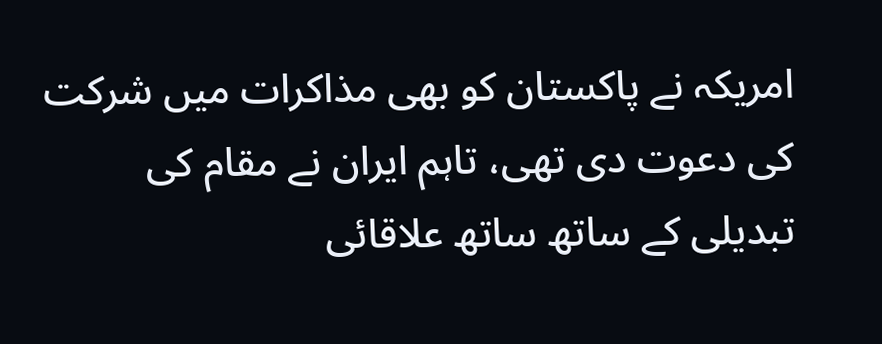امریکہ نے پاکستان کو بھی مذاکرات میں شرکت کی دعوت دی تھی، تاہم ایران نے مقام کی تبدیلی کے ساتھ ساتھ علاقائی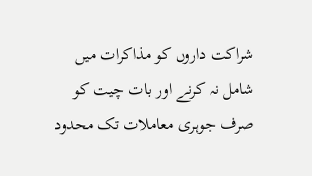شراکت داروں کو مذاکرات میں شامل نہ کرنے اور بات چیت کو صرف جوہری معاملات تک محدود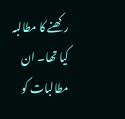رکھنے کا مطالبہ کیا تھا۔ ان مطالبات کو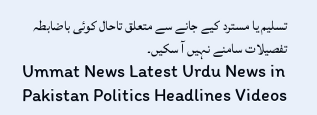تسلیم یا مسترد کیے جانے سے متعلق تاحال کوئی باضابطہ تفصیلات سامنے نہیں آ سکیں۔
Ummat News Latest Urdu News in Pakistan Politics Headlines Videos